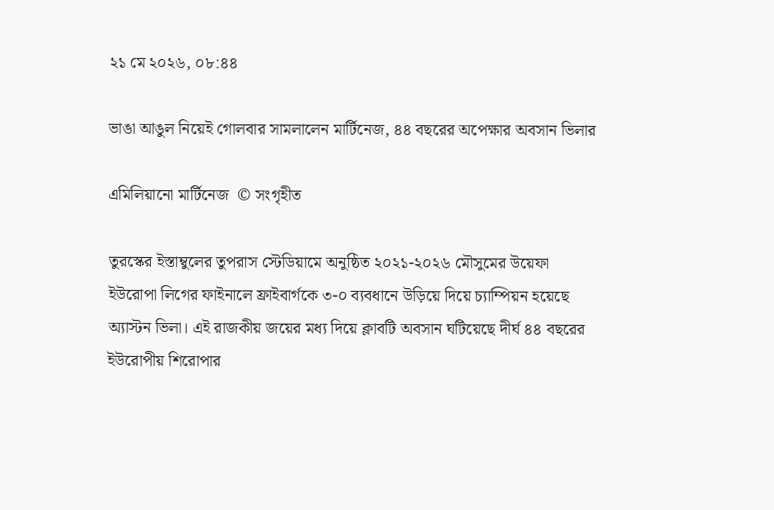২১ মে ২০২৬, ০৮:৪৪

ভাঙা আঙুল নিয়েই গোলবার সামলালেন মার্টিনেজ, ৪৪ বছরের অপেক্ষার অবসান ভিলার

এমিলিয়ানো মার্টিনেজ  © সংগৃহীত

তুরস্কের ইস্তাম্বুলের তুপরাস স্টেডিয়ামে অনুষ্ঠিত ২০২১-২০২৬ মৌসুমের উয়েফা ইউরোপা লিগের ফাইনালে ফ্রাইবার্গকে ৩-০ ব্যবধানে উড়িয়ে দিয়ে চ্যাম্পিয়ন হয়েছে অ্যাস্টন ভিলা। এই রাজকীয় জয়ের মধ্য দিয়ে ক্লাবটি অবসান ঘটিয়েছে দীর্ঘ ৪৪ বছরের ইউরোপীয় শিরোপার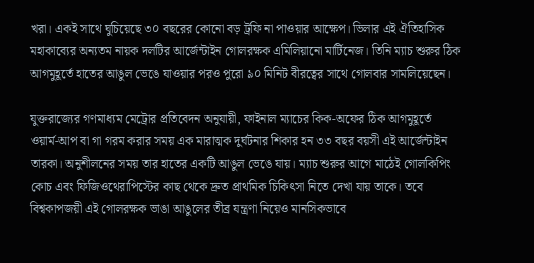খরা। একই সাথে ঘুচিয়েছে ৩০ বছরের কোনো বড় ট্রফি না পাওয়ার আক্ষেপ। ভিলার এই ঐতিহাসিক মহাকাব্যের অন্যতম নায়ক দলটির আর্জেন্টাইন গোলরক্ষক এমিলিয়ানো মার্টিনেজ। তিনি ম্যাচ শুরুর ঠিক আগমুহূর্তে হাতের আঙুল ভেঙে যাওয়ার পরও পুরো ৯০ মিনিট বীরত্বের সাথে গোলবার সামলিয়েছেন।

যুক্তরাজ্যের গণমাধ্যম মেট্রোর প্রতিবেদন অনুযায়ী, ফাইনাল ম্যাচের কিক-অফের ঠিক আগমুহূর্তে ওয়ার্ম-আপ বা গা গরম করার সময় এক মারাত্মক দুর্ঘটনার শিকার হন ৩৩ বছর বয়সী এই আর্জেন্টাইন তারকা। অনুশীলনের সময় তার হাতের একটি আঙুল ভেঙে যায়। ম্যাচ শুরুর আগে মাঠেই গোলকিপিং কোচ এবং ফিজিওথেরাপিস্টের কাছ থেকে দ্রুত প্রাথমিক চিকিৎসা নিতে দেখা যায় তাকে। তবে বিশ্বকাপজয়ী এই গোলরক্ষক ভাঙা আঙুলের তীব্র যন্ত্রণা নিয়েও মানসিকভাবে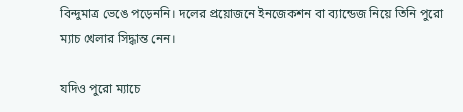বিন্দুমাত্র ভেঙে পড়েননি। দলের প্রয়োজনে ইনজেকশন বা ব্যান্ডেজ নিয়ে তিনি পুরো ম্যাচ খেলার সিদ্ধান্ত নেন।

যদিও পুরো ম্যাচে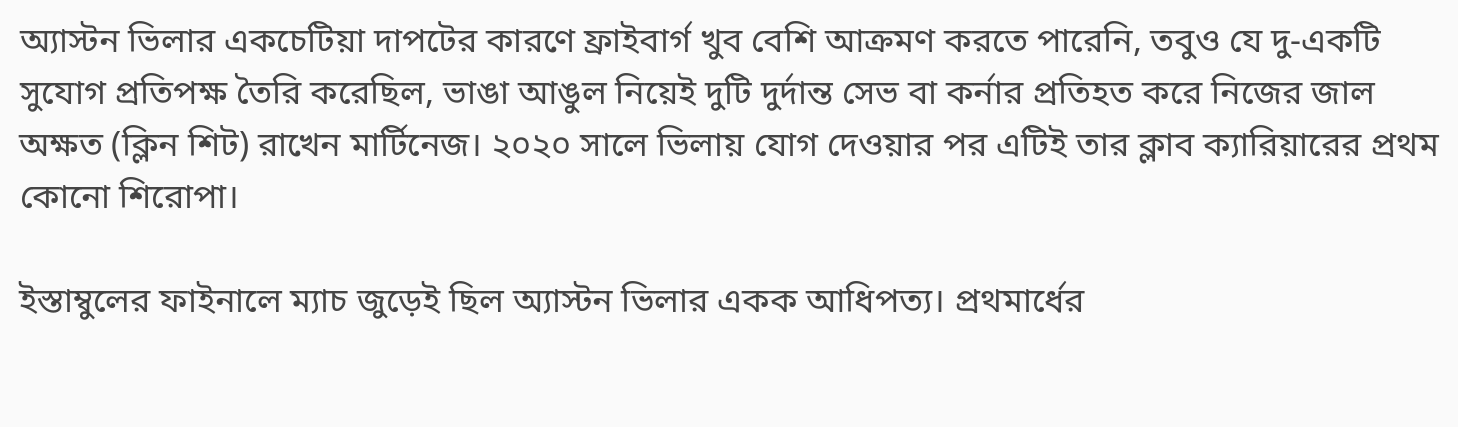অ্যাস্টন ভিলার একচেটিয়া দাপটের কারণে ফ্রাইবার্গ খুব বেশি আক্রমণ করতে পারেনি, তবুও যে দু-একটি সুযোগ প্রতিপক্ষ তৈরি করেছিল, ভাঙা আঙুল নিয়েই দুটি দুর্দান্ত সেভ বা কর্নার প্রতিহত করে নিজের জাল অক্ষত (ক্লিন শিট) রাখেন মার্টিনেজ। ২০২০ সালে ভিলায় যোগ দেওয়ার পর এটিই তার ক্লাব ক্যারিয়ারের প্রথম কোনো শিরোপা।

ইস্তাম্বুলের ফাইনালে ম্যাচ জুড়েই ছিল অ্যাস্টন ভিলার একক আধিপত্য। প্রথমার্ধের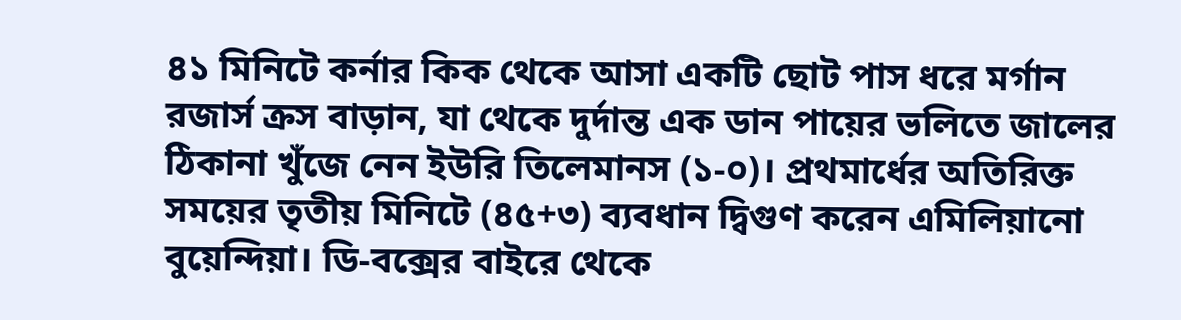৪১ মিনিটে কর্নার কিক থেকে আসা একটি ছোট পাস ধরে মর্গান রজার্স ক্রস বাড়ান, যা থেকে দুর্দান্ত এক ডান পায়ের ভলিতে জালের ঠিকানা খুঁজে নেন ইউরি তিলেমানস (১-০)। প্রথমার্ধের অতিরিক্ত সময়ের তৃতীয় মিনিটে (৪৫+৩) ব্যবধান দ্বিগুণ করেন এমিলিয়ানো বুয়েন্দিয়া। ডি-বক্সের বাইরে থেকে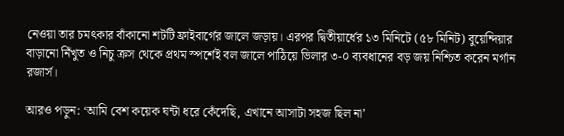নেওয়া তার চমৎকার বাঁকানো শটটি ফ্রাইবার্গের জালে জড়ায়। এরপর দ্বিতীয়ার্ধের ১৩ মিনিটে (৫৮ মিনিট) বুয়েন্দিয়ার বাড়ানো নিঁখুত ও নিচু ক্রস থেকে প্রথম স্পর্শেই বল জালে পাঠিয়ে ভিলার ৩-০ ব্যবধানের বড় জয় নিশ্চিত করেন মর্গান রজার্স।

আরও পড়ুন: ‘আমি বেশ কয়েক ঘন্টা ধরে কেঁদেছি, এখানে আসাটা সহজ ছিল না’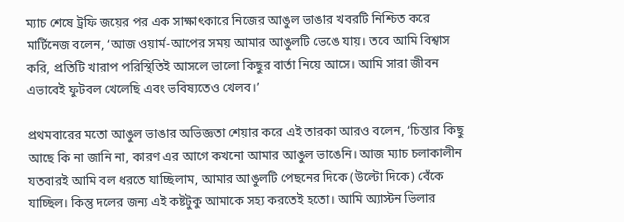ম্যাচ শেষে ট্রফি জয়ের পর এক সাক্ষাৎকারে নিজের আঙুল ভাঙার খবরটি নিশ্চিত করে মার্টিনেজ বলেন, ‘আজ ওয়ার্ম-আপের সময় আমার আঙুলটি ভেঙে যায়। তবে আমি বিশ্বাস করি, প্রতিটি খারাপ পরিস্থিতিই আসলে ভালো কিছুর বার্তা নিয়ে আসে। আমি সারা জীবন এভাবেই ফুটবল খেলেছি এবং ভবিষ্যতেও খেলব।’

প্রথমবারের মতো আঙুল ভাঙার অভিজ্ঞতা শেয়ার করে এই তারকা আরও বলেন, ‘চিন্তার কিছু আছে কি না জানি না, কারণ এর আগে কখনো আমার আঙুল ভাঙেনি। আজ ম্যাচ চলাকালীন যতবারই আমি বল ধরতে যাচ্ছিলাম, আমার আঙুলটি পেছনের দিকে (উল্টো দিকে) বেঁকে যাচ্ছিল। কিন্তু দলের জন্য এই কষ্টটুকু আমাকে সহ্য করতেই হতো। আমি অ্যাস্টন ভিলার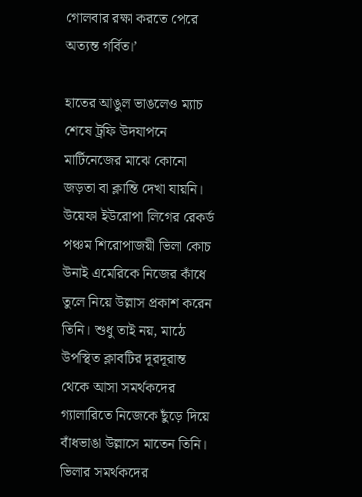গোলবার রক্ষা করতে পেরে অত্যন্ত গর্বিত।’

হাতের আঙুল ভাঙলেও ম্যাচ শেষে ট্রফি উদযাপনে মার্টিনেজের মাঝে কোনো জড়তা বা ক্লান্তি দেখা যায়নি। উয়েফা ইউরোপা লিগের রেকর্ড পঞ্চম শিরোপাজয়ী ভিলা কোচ উনাই এমেরিকে নিজের কাঁধে তুলে নিয়ে উল্লাস প্রকাশ করেন তিনি। শুধু তাই নয়, মাঠে উপস্থিত ক্লাবটির দূরদূরান্ত থেকে আসা সমর্থকদের গ্যালারিতে নিজেকে ছুঁড়ে দিয়ে বাঁধভাঙা উল্লাসে মাতেন তিনি। ভিলার সমর্থকদের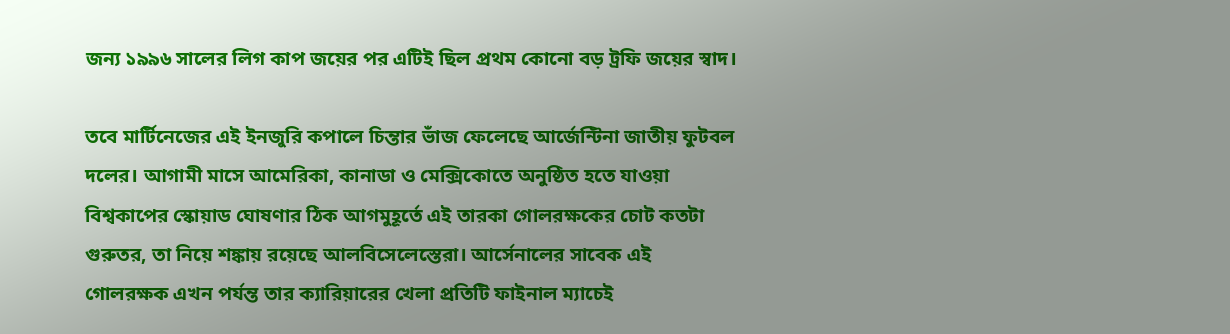জন্য ১৯৯৬ সালের লিগ কাপ জয়ের পর এটিই ছিল প্রথম কোনো বড় ট্রফি জয়ের স্বাদ।

তবে মার্টিনেজের এই ইনজুরি কপালে চিন্তার ভাঁজ ফেলেছে আর্জেন্টিনা জাতীয় ফুটবল দলের। আগামী মাসে আমেরিকা, কানাডা ও মেক্সিকোতে অনুষ্ঠিত হতে যাওয়া বিশ্বকাপের স্কোয়াড ঘোষণার ঠিক আগমুহূর্তে এই তারকা গোলরক্ষকের চোট কতটা গুরুতর, তা নিয়ে শঙ্কায় রয়েছে আলবিসেলেস্তেরা। আর্সেনালের সাবেক এই গোলরক্ষক এখন পর্যন্ত তার ক্যারিয়ারের খেলা প্রতিটি ফাইনাল ম্যাচেই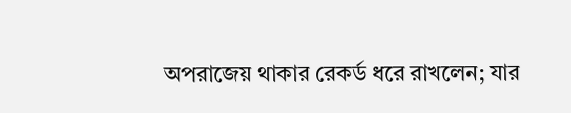অপরাজেয় থাকার রেকর্ড ধরে রাখলেন; যার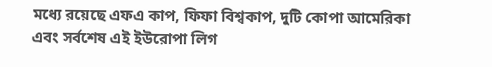মধ্যে রয়েছে এফএ কাপ, ফিফা বিশ্বকাপ, দুটি কোপা আমেরিকা এবং সর্বশেষ এই ইউরোপা লিগ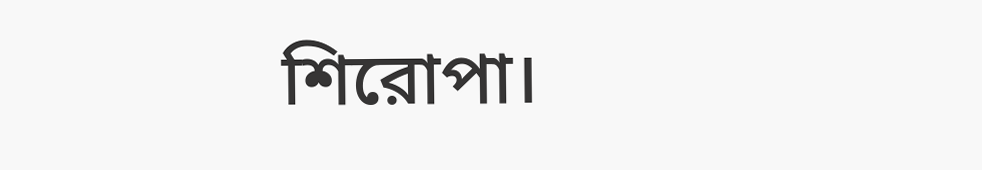শিরোপা।